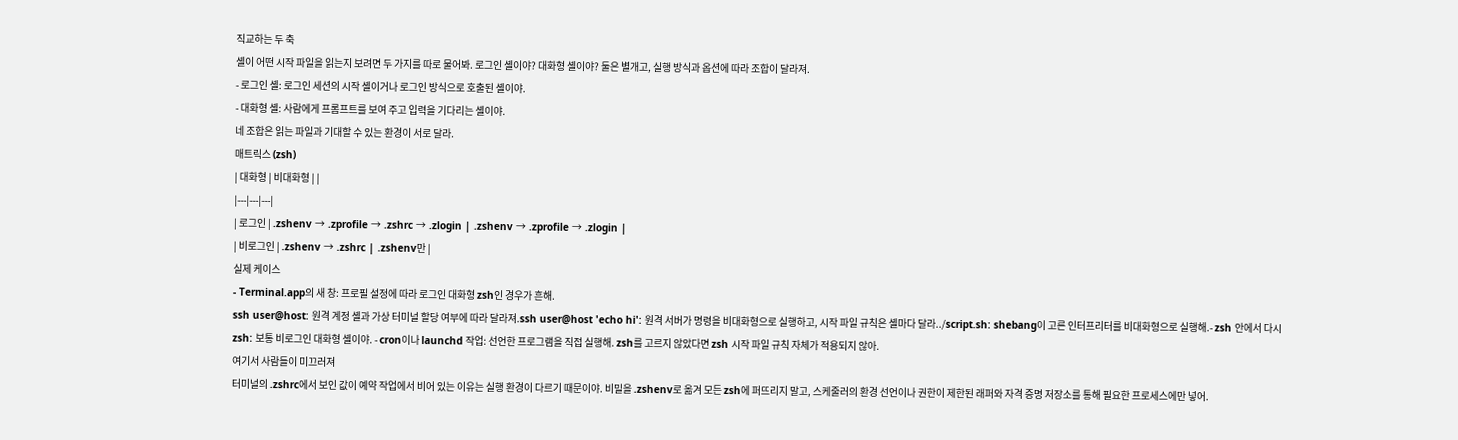직교하는 두 축
셸이 어떤 시작 파일을 읽는지 보려면 두 가지를 따로 물어봐. 로그인 셸이야? 대화형 셸이야? 둘은 별개고, 실행 방식과 옵션에 따라 조합이 달라져.
- 로그인 셸: 로그인 세션의 시작 셸이거나 로그인 방식으로 호출된 셸이야.
- 대화형 셸: 사람에게 프롬프트를 보여 주고 입력을 기다리는 셸이야.
네 조합은 읽는 파일과 기대할 수 있는 환경이 서로 달라.
매트릭스 (zsh)
| 대화형 | 비대화형 | |
|---|---|---|
| 로그인 | .zshenv → .zprofile → .zshrc → .zlogin | .zshenv → .zprofile → .zlogin |
| 비로그인 | .zshenv → .zshrc | .zshenv만 |
실제 케이스
- Terminal.app의 새 창: 프로필 설정에 따라 로그인 대화형 zsh인 경우가 흔해.
ssh user@host: 원격 계정 셸과 가상 터미널 할당 여부에 따라 달라져.ssh user@host 'echo hi': 원격 서버가 명령을 비대화형으로 실행하고, 시작 파일 규칙은 셸마다 달라../script.sh: shebang이 고른 인터프리터를 비대화형으로 실행해.- zsh 안에서 다시
zsh: 보통 비로그인 대화형 셸이야. - cron이나 launchd 작업: 선언한 프로그램을 직접 실행해. zsh를 고르지 않았다면 zsh 시작 파일 규칙 자체가 적용되지 않아.
여기서 사람들이 미끄러져
터미널의 .zshrc에서 보인 값이 예약 작업에서 비어 있는 이유는 실행 환경이 다르기 때문이야. 비밀을 .zshenv로 옮겨 모든 zsh에 퍼뜨리지 말고, 스케줄러의 환경 선언이나 권한이 제한된 래퍼와 자격 증명 저장소를 통해 필요한 프로세스에만 넣어.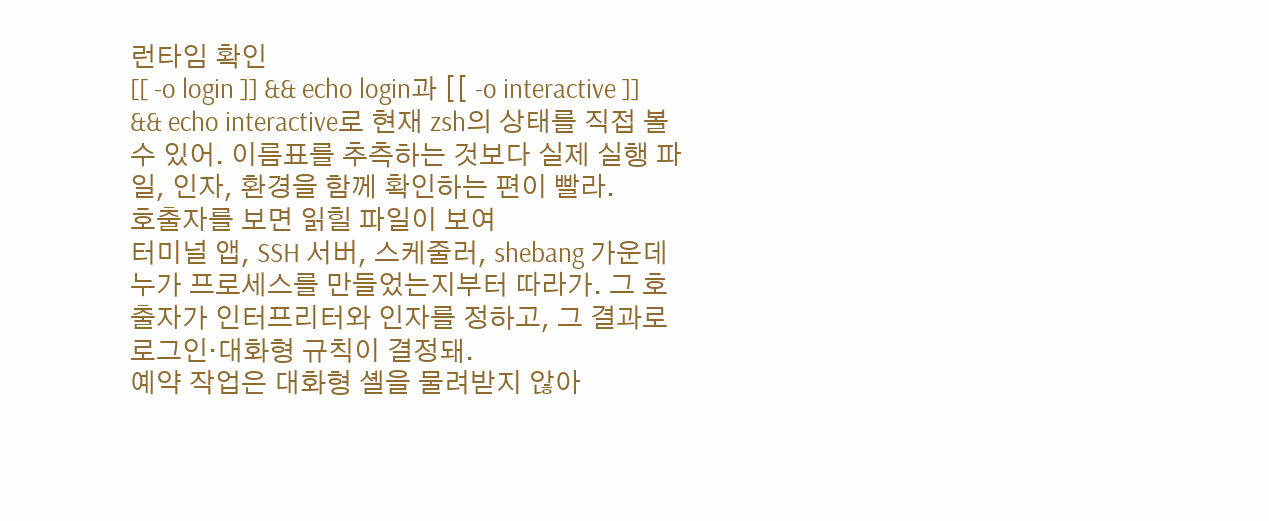런타임 확인
[[ -o login ]] && echo login과 [[ -o interactive ]] && echo interactive로 현재 zsh의 상태를 직접 볼 수 있어. 이름표를 추측하는 것보다 실제 실행 파일, 인자, 환경을 함께 확인하는 편이 빨라.
호출자를 보면 읽힐 파일이 보여
터미널 앱, SSH 서버, 스케줄러, shebang 가운데 누가 프로세스를 만들었는지부터 따라가. 그 호출자가 인터프리터와 인자를 정하고, 그 결과로 로그인·대화형 규칙이 결정돼.
예약 작업은 대화형 셸을 물려받지 않아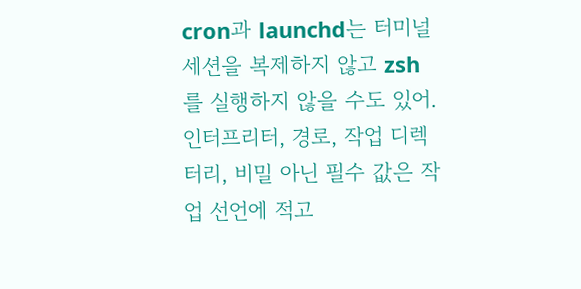cron과 launchd는 터미널 세션을 복제하지 않고 zsh를 실행하지 않을 수도 있어. 인터프리터, 경로, 작업 디렉터리, 비밀 아닌 필수 값은 작업 선언에 적고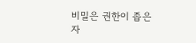비밀은 권한이 좁은 자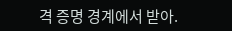격 증명 경계에서 받아.